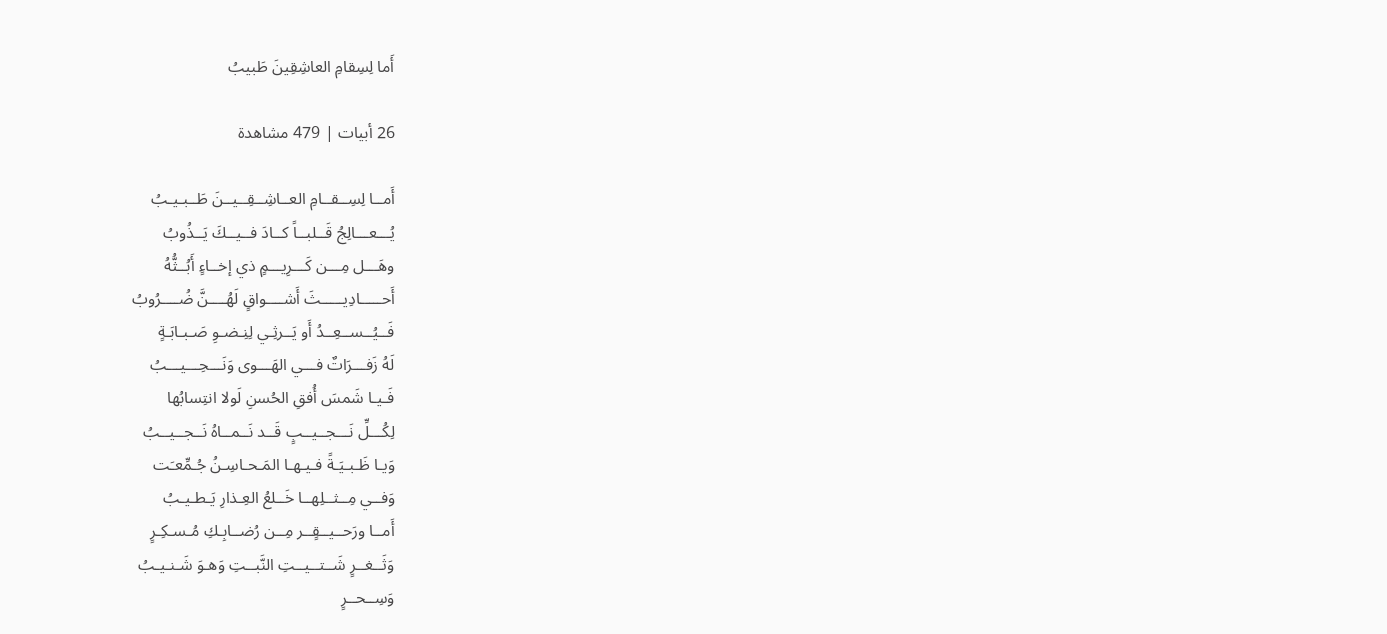أَما لِسِقامِ العاشِقِينَ طَبيبُ

26 أبيات | 479 مشاهدة

أَمــا لِسِــقــامِ العــاشِــقِــيــنَ طَــبـيـبُ
يُـــعـــالِجُ قَــلبــاً كــادَ فــيــكَ يَــذُوبُ
وهَـــل مِـــن كَـــرِيـــمٍ ذي إخــاءٍ أَبُــثُّهُ
أَحـــــادِيـــــثَ أَشــــواقٍ لَهُــــنَّ ضُــــرُوبُ
فَــيُــســعِــدُ أَو يَــرثِـي لِنِـضـوِ صَـبـابَـةٍ
لَهُ زَفـــرَاتٌ فـــي الهَـــوى وَنَـــحِـــيـــبُ
فَـيـا شَمسَ أُفقِ الحُسنِ لَولا انتِسابُها
لِكُـــلِّ نَـــجــيــبٍ قَــد نَــمــاهُ نَــجــيــبُ
وَيـا ظَـبـيَـةً فـيـهـا المَـحـاسِـنُ جُـمِّعـَت
وَفــي مِــثــلِهــا خَــلعُ العِـذارِ يَـطـيـبُ
أَمــا ورَحــيــقٍــر مِــن رُضــابِـكِ مُـسـكِـرٍ
وَثَــغــرٍ شَــتــيــتِ النَّبــتِ وَهـوَ شَـنـيـبُ
وَسِــحــرٍ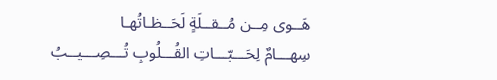هَــوى مِــن مُــقــلَةٍ لَحَــظـاتُهـا
سِهـــامٌ لِحَـــبّـــاتِ القُـــلُوبِ تُـــصِـــيــبُ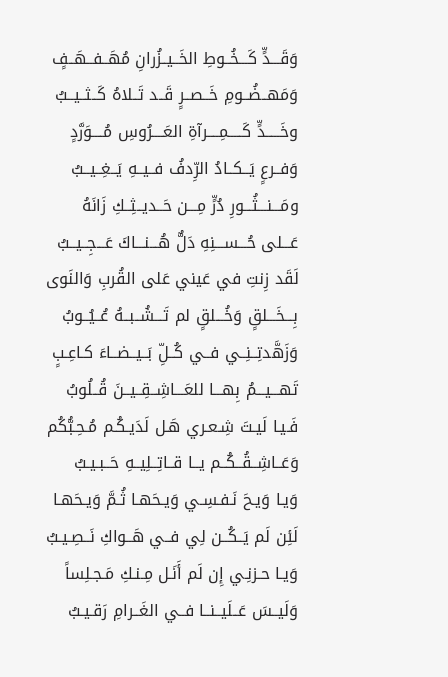وَقَـــدٍّ كَـــخُــوطِ الخَــيــزُرانِ مُهَــفــهَــفٍ
وَمَهــضُــومِ خَــصــرٍ قَــد تَــلاهُ كَــثــيــبُ
وخَـــــدٍّ كَـــــمِــــرآةِ العَــــرُوسِ مُــــوَرَّدٍ
وَفــرعٍ يَــكــادُ الرِّدفُ فــيــهِ يَــغِــيــبُ
ومَـــنـــثُـــورِ دُرٍّ مِـــن حَــديــثِــكِ زَانَهُ
عَـــلى حُـــســـنِهِ دَلٌّ هُـــنـــاكَ عَـــجِــيــبُ
لَقَد زِنتِ في عَيني عَلى القُربِ وَالنَوى
بِـــخَـــلقٍ وَخُـــلقٍ لم تَـــشُــبــهُ عُــيُــوبُ
وَزَهَّدتِــنِــي فــي كُــلِّ بَــيــضــاءَ كـاعِـبٍ
تَهـــيـــمُ بِهـــا للعَـــاشِــقِــيــنَ قُــلُوبُ
فَـيـا لَيـتَ شِـعـري هَـل لَدَيـكُـم مُـحِـبُّكُم
وَعَــاشِــقُــكُــم يــا قــاتِــلِيــهِ حَــبـيـبُ
وَيـا وَيـحَ نَـفـسِـي وَيـحَهـا ثُـمَّ وَيـحَهـا
لَئِن لَم يَــكُــن لِي فــي هَــواكِ نَــصِـيـبُ
وَيـا حـزنِـي إِن لَم أَنَـل مِـنـكِ مَـجـلِساً
وَلَيــسَ عَــلَيــنــا فــي الغَــرامِ رَقـيـبُ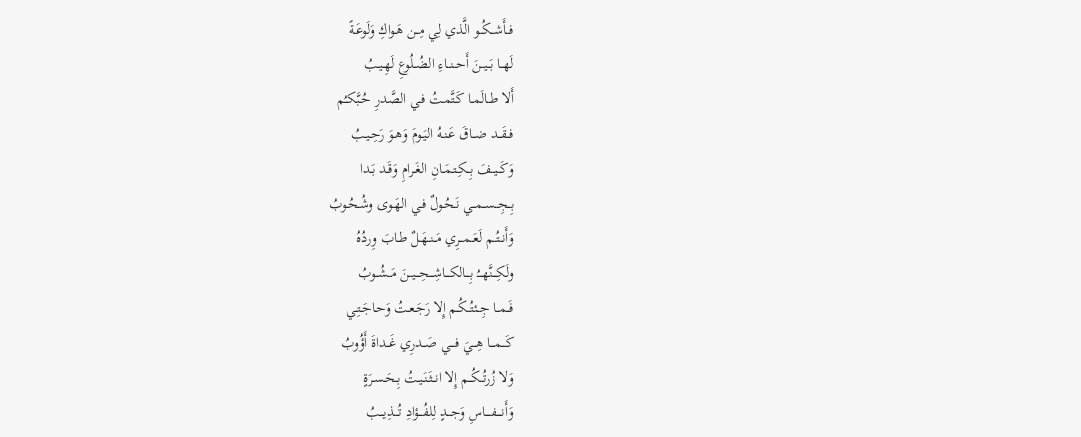فــأَشــكُــو الَّذي لِي مِــن هَـواكِ وَلَوعَـةً
لَهــا بَــيــنَ أَحــنــاءِ الضُــلُوعِ لَهِـيـبُ
أَلا طــالَمـا كَـتَّمـتُ فـي الصَّدرِ حُـبَّكـُم
فــقَــد ضــاقَ عَـنـهُ اليَـومَ وَهـوَ رَحِـيـبُ
وَكَــيــفَ بِــكِـتـمَـانِ الغَـرامِ وَقَـد بَـدا
بِــجِــســمــي نَـحُـولٌ فـي الهَـوى وشُـحُـوبُ
وَأَنــتُــم لَعَــمــرِي مَــنــهَـلٌ طـابَ وِردُهُ
ولَكِـــنَّهـــُ بِـــالكـــاشِـــحِـــيــنَ مَــشُــوبُ
فَــمــا جِــئتُــكُـم إِلا رَجَـعـتُ وَحـاجَـتِـي
كَـــمـــا هِـــيَ فـــي صَــدرِي غَــداةَ أَؤُوبُ
وَلا زُرتُــكُــم إِلا انــثَـنَـيـتُ بِـحَـسـرَةٍ
وَأَنــــفــــاسِ وَجـــدٍ لِلفُـــؤادِ تُـــذِيـــبُ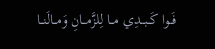فَــوا كَــبــدِي مــا لِلزَّمــانِ وَمــالَنــا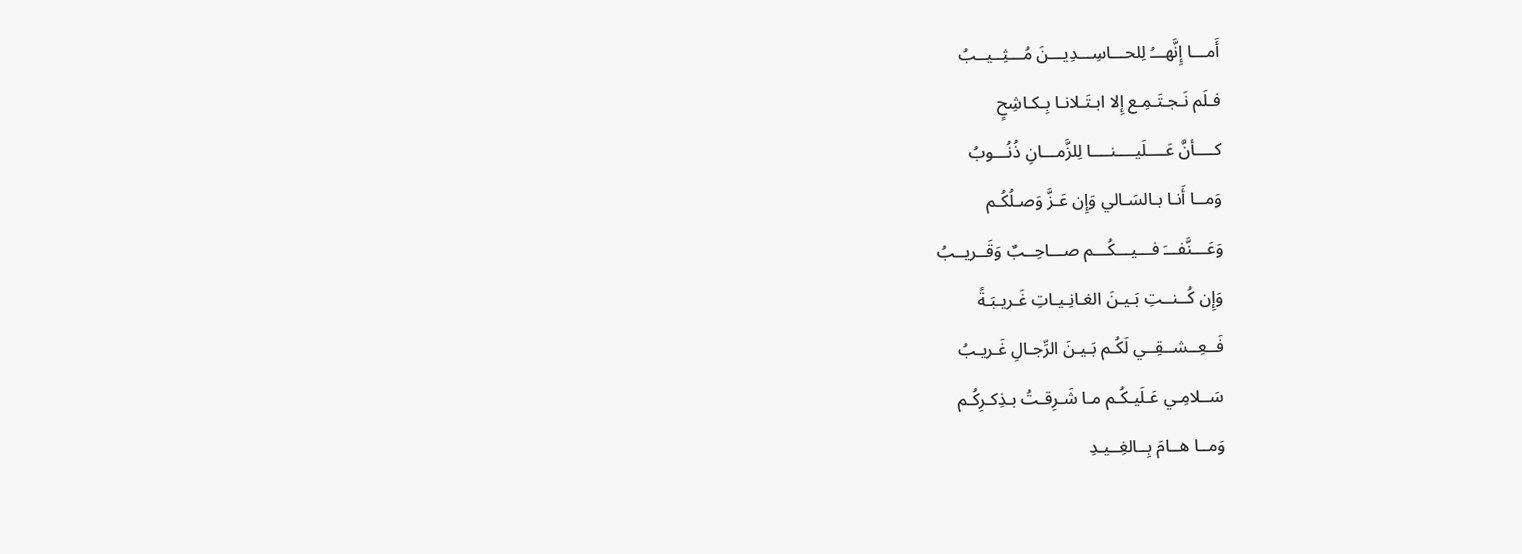أَمـــا إِنَّهـــُ لِلحـــاسِـــدِيـــنَ مُـــثِــيــبُ
فـلَم نَـجـتَـمِـع إِلا ابـتَـلانـا بِـكـاشِحٍ
كــــأنَّ عَــــلَيــــنــــا لِلزَّمـــانِ ذُنُـــوبُ
وَمــا أَنـا بـالسَـالي وَإِن عَـزَّ وَصـلُكُـم
وَعَـــنَّفـــَ فـــيـــكُـــم صـــاحِــبٌ وَقَــريــبُ
وَإِن كُــنــتِ بَـيـنَ الغـانِـيـاتِ غَـريـبَـةً
فَــعِــشــقِــي لَكُـم بَـيـنَ الرِّجـالِ غَـريـبُ
سَــلامِـي عَـلَيـكُـم مـا شَـرِقـتُ بـذِكـرِكُـم
وَمــا هــامَ بِــالغِــيـدِ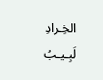الخِـرادِ لَبِـيـبُ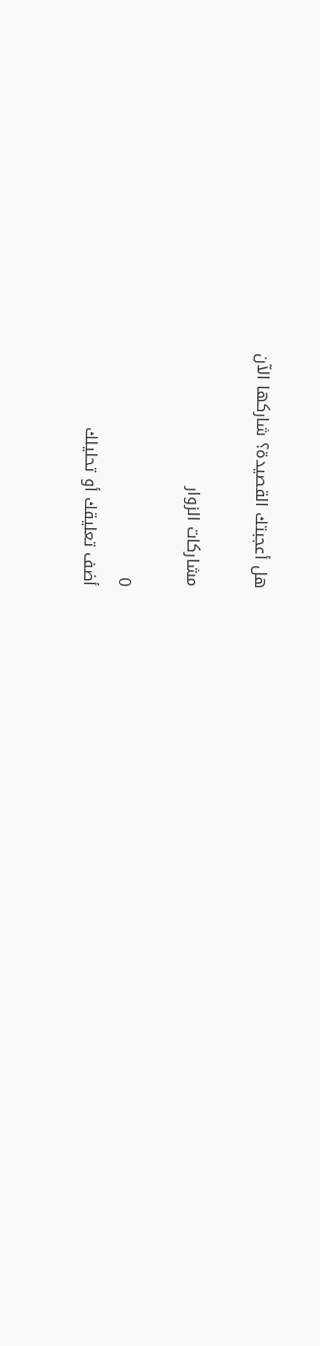هل أعجبتك القصيدة؟ شاركها الآن

مشاركات الزوار

0
أضف تعليقك أو تحليلك